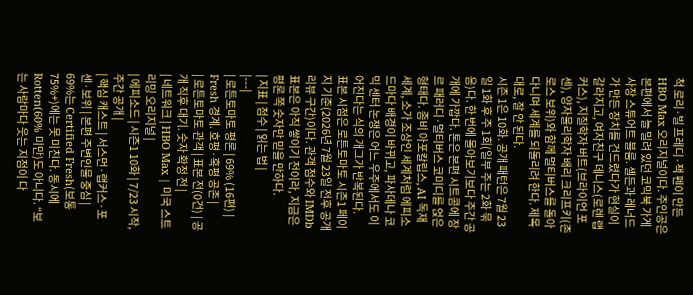척 로리·빌 프레디·잭 펜이 만든 HBO Max 오리지널이다. 주인공은 본편에서 늘 밀려 있던 코믹북 가게 사장 스튜어트 블룸. 셸든과 레너드가 만든 장치를 건드렸다가 현실이 갈라지고, 여자친구 데니스(로렌 랩커스), 지질학자 버트(브라이언 포센), 양자물리학자 배리 크리프키(존 로스 보위)와 함께 멀티버스를 돌아다니며 세계를 되돌리려 한다. 제목대로, 잘 안 된다.
시즌 1은 10화. 공개 패턴은 7월 23일 1화 후 주 1회(일부 주는 2화 묶음)다. 한 번에 몰아보기보다 주간 공개에 가깝다. 톤은 본편 시트콤에 장르 패러디·멀티버스 코미디를 얹은 형태다. 좀비 아포칼립스, AI 독재 세계, 소가 조상인 세계처럼 에피소드마다 배경이 바뀌고, 파사데나 코믹 센터 논쟁은 어느 우주에서도 이어진다는 식의 개그가 반복된다.
표본 시점은 로튼토마토 시즌1 페이지 기준(2026년 7월 23일 전후 공개 리뷰 구간)이다. 관객 점수와 IMDb 표본은 아직 쌓이기 전이라, 지금은 평론 쪽 숫자만 믿을 만하다.
| 지표 | 점수 | 읽는 법 |
|---|
| 로튼토마토 평론 | 69% (16편) | Fresh 경계. 호평·혹평 공존 |
| 로튼토마토 관객 | 표본 전(0건) | 공개 직후 대기. 숫자 확정 전 |
| 네트워크 | HBO Max | 미국 스트리밍 오리지널 |
| 에피소드 | 시즌1 10화 | 7/23 시작, 주간 공개 |
| 핵심 캐스트 | 서스먼·랩커스·포센·보위 | 본편 주변인물 중심 |
69%는 Certified Fresh(보통 75%+)에는 못 미친다. 동시에 Rotten(60% 미만)도 아니다. “보는 사람마다 웃는 지점이 다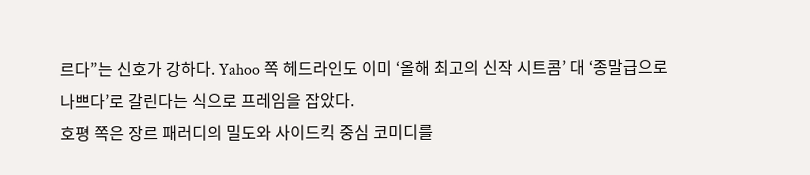르다”는 신호가 강하다. Yahoo 쪽 헤드라인도 이미 ‘올해 최고의 신작 시트콤’ 대 ‘종말급으로 나쁘다’로 갈린다는 식으로 프레임을 잡았다.
호평 쪽은 장르 패러디의 밀도와 사이드킥 중심 코미디를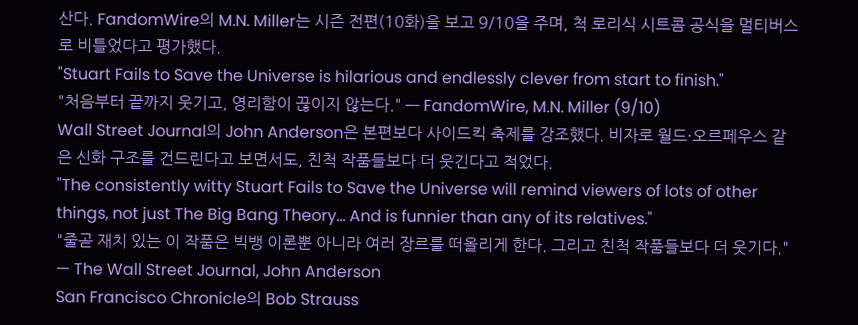산다. FandomWire의 M.N. Miller는 시즌 전편(10화)을 보고 9/10을 주며, 척 로리식 시트콤 공식을 멀티버스로 비틀었다고 평가했다.
"Stuart Fails to Save the Universe is hilarious and endlessly clever from start to finish."
"처음부터 끝까지 웃기고, 영리함이 끊이지 않는다." — FandomWire, M.N. Miller (9/10)
Wall Street Journal의 John Anderson은 본편보다 사이드킥 축제를 강조했다. 비자로 월드·오르페우스 같은 신화 구조를 건드린다고 보면서도, 친척 작품들보다 더 웃긴다고 적었다.
"The consistently witty Stuart Fails to Save the Universe will remind viewers of lots of other things, not just The Big Bang Theory... And is funnier than any of its relatives."
"줄곧 재치 있는 이 작품은 빅뱅 이론뿐 아니라 여러 장르를 떠올리게 한다. 그리고 친척 작품들보다 더 웃기다." — The Wall Street Journal, John Anderson
San Francisco Chronicle의 Bob Strauss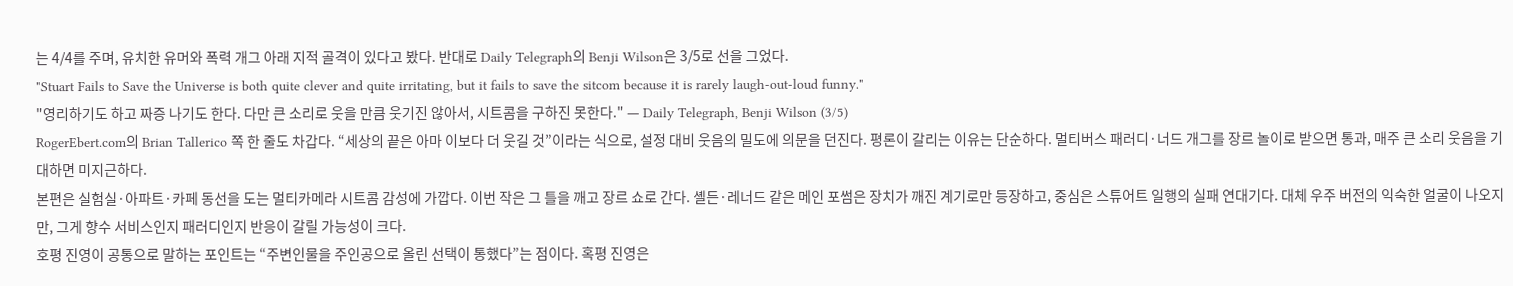는 4/4를 주며, 유치한 유머와 폭력 개그 아래 지적 골격이 있다고 봤다. 반대로 Daily Telegraph의 Benji Wilson은 3/5로 선을 그었다.
"Stuart Fails to Save the Universe is both quite clever and quite irritating, but it fails to save the sitcom because it is rarely laugh-out-loud funny."
"영리하기도 하고 짜증 나기도 한다. 다만 큰 소리로 웃을 만큼 웃기진 않아서, 시트콤을 구하진 못한다." — Daily Telegraph, Benji Wilson (3/5)
RogerEbert.com의 Brian Tallerico 쪽 한 줄도 차갑다. “세상의 끝은 아마 이보다 더 웃길 것”이라는 식으로, 설정 대비 웃음의 밀도에 의문을 던진다. 평론이 갈리는 이유는 단순하다. 멀티버스 패러디·너드 개그를 장르 놀이로 받으면 통과, 매주 큰 소리 웃음을 기대하면 미지근하다.
본편은 실험실·아파트·카페 동선을 도는 멀티카메라 시트콤 감성에 가깝다. 이번 작은 그 틀을 깨고 장르 쇼로 간다. 셸든·레너드 같은 메인 포썸은 장치가 깨진 계기로만 등장하고, 중심은 스튜어트 일행의 실패 연대기다. 대체 우주 버전의 익숙한 얼굴이 나오지만, 그게 향수 서비스인지 패러디인지 반응이 갈릴 가능성이 크다.
호평 진영이 공통으로 말하는 포인트는 “주변인물을 주인공으로 올린 선택이 통했다”는 점이다. 혹평 진영은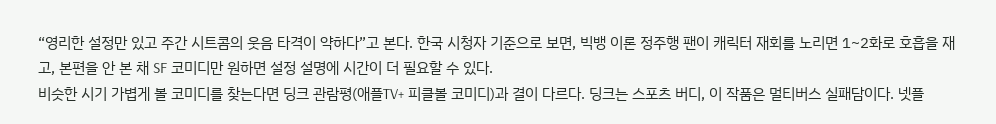“영리한 설정만 있고 주간 시트콤의 웃음 타격이 약하다”고 본다. 한국 시청자 기준으로 보면, 빅뱅 이론 정주행 팬이 캐릭터 재회를 노리면 1~2화로 호흡을 재고, 본편을 안 본 채 SF 코미디만 원하면 설정 설명에 시간이 더 필요할 수 있다.
비슷한 시기 가볍게 볼 코미디를 찾는다면 딩크 관람평(애플TV+ 피클볼 코미디)과 결이 다르다. 딩크는 스포츠 버디, 이 작품은 멀티버스 실패담이다. 넷플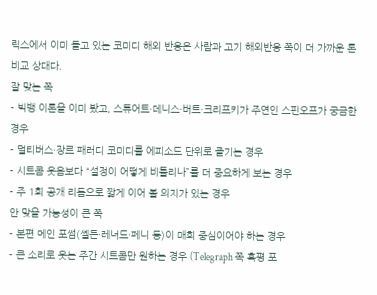릭스에서 이미 돌고 있는 코미디 해외 반응은 사람과 고기 해외반응 쪽이 더 가까운 톤 비교 상대다.
잘 맞는 쪽
- 빅뱅 이론을 이미 봤고, 스튜어트·데니스·버트·크리프키가 주연인 스핀오프가 궁금한 경우
- 멀티버스·장르 패러디 코미디를 에피소드 단위로 즐기는 경우
- 시트콤 웃음보다 “설정이 어떻게 비틀리나”를 더 중요하게 보는 경우
- 주 1회 공개 리듬으로 짧게 이어 볼 의지가 있는 경우
안 맞을 가능성이 큰 쪽
- 본편 메인 포썸(셸든·레너드·페니 등)이 매회 중심이어야 하는 경우
- 큰 소리로 웃는 주간 시트콤만 원하는 경우 (Telegraph 쪽 혹평 포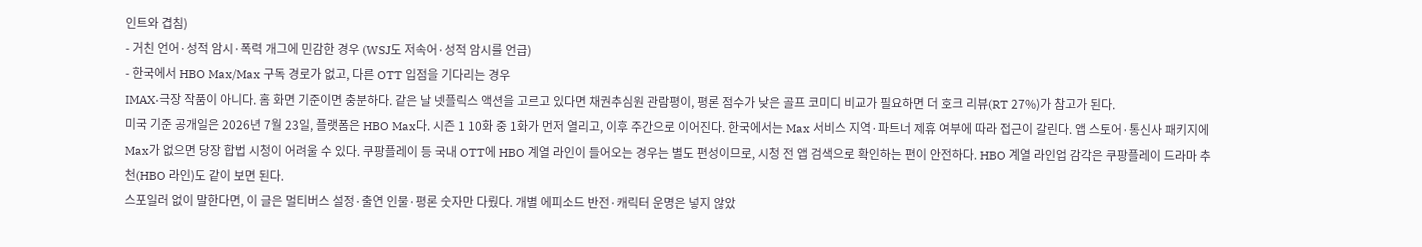인트와 겹침)
- 거친 언어·성적 암시·폭력 개그에 민감한 경우 (WSJ도 저속어·성적 암시를 언급)
- 한국에서 HBO Max/Max 구독 경로가 없고, 다른 OTT 입점을 기다리는 경우
IMAX·극장 작품이 아니다. 홈 화면 기준이면 충분하다. 같은 날 넷플릭스 액션을 고르고 있다면 채권추심원 관람평이, 평론 점수가 낮은 골프 코미디 비교가 필요하면 더 호크 리뷰(RT 27%)가 참고가 된다.
미국 기준 공개일은 2026년 7월 23일, 플랫폼은 HBO Max다. 시즌 1 10화 중 1화가 먼저 열리고, 이후 주간으로 이어진다. 한국에서는 Max 서비스 지역·파트너 제휴 여부에 따라 접근이 갈린다. 앱 스토어·통신사 패키지에 Max가 없으면 당장 합법 시청이 어려울 수 있다. 쿠팡플레이 등 국내 OTT에 HBO 계열 라인이 들어오는 경우는 별도 편성이므로, 시청 전 앱 검색으로 확인하는 편이 안전하다. HBO 계열 라인업 감각은 쿠팡플레이 드라마 추천(HBO 라인)도 같이 보면 된다.
스포일러 없이 말한다면, 이 글은 멀티버스 설정·출연 인물·평론 숫자만 다뤘다. 개별 에피소드 반전·캐릭터 운명은 넣지 않았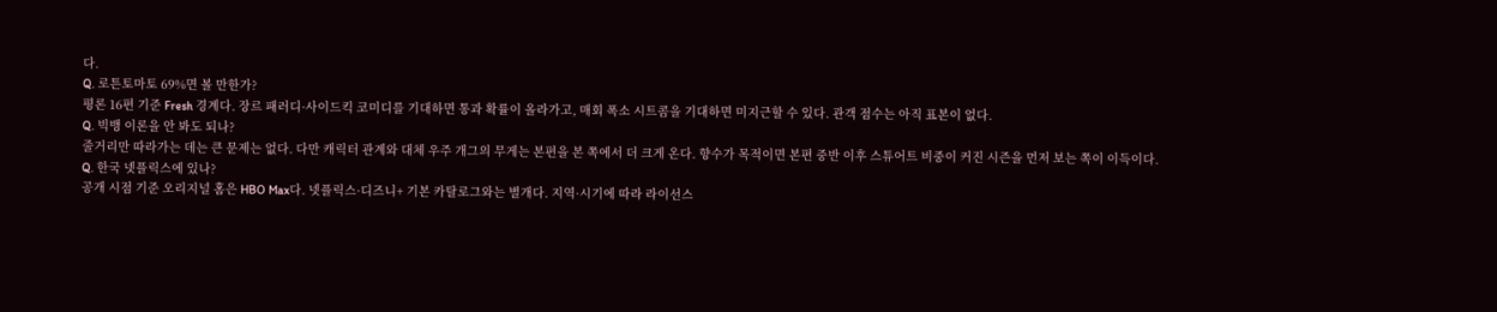다.
Q. 로튼토마토 69%면 볼 만한가?
평론 16편 기준 Fresh 경계다. 장르 패러디·사이드킥 코미디를 기대하면 통과 확률이 올라가고, 매회 폭소 시트콤을 기대하면 미지근할 수 있다. 관객 점수는 아직 표본이 없다.
Q. 빅뱅 이론을 안 봐도 되나?
줄거리만 따라가는 데는 큰 문제는 없다. 다만 캐릭터 관계와 대체 우주 개그의 무게는 본편을 본 쪽에서 더 크게 온다. 향수가 목적이면 본편 중반 이후 스튜어트 비중이 커진 시즌을 먼저 보는 쪽이 이득이다.
Q. 한국 넷플릭스에 있나?
공개 시점 기준 오리지널 홈은 HBO Max다. 넷플릭스·디즈니+ 기본 카탈로그와는 별개다. 지역·시기에 따라 라이선스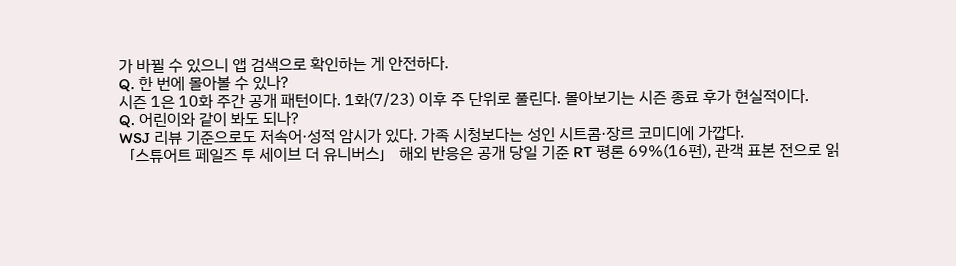가 바뀔 수 있으니 앱 검색으로 확인하는 게 안전하다.
Q. 한 번에 몰아볼 수 있나?
시즌 1은 10화 주간 공개 패턴이다. 1화(7/23) 이후 주 단위로 풀린다. 몰아보기는 시즌 종료 후가 현실적이다.
Q. 어린이와 같이 봐도 되나?
WSJ 리뷰 기준으로도 저속어·성적 암시가 있다. 가족 시청보다는 성인 시트콤·장르 코미디에 가깝다.
「스튜어트 페일즈 투 세이브 더 유니버스」 해외 반응은 공개 당일 기준 RT 평론 69%(16편), 관객 표본 전으로 읽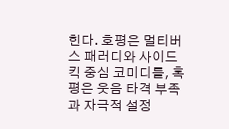힌다. 호평은 멀티버스 패러디와 사이드킥 중심 코미디를, 혹평은 웃음 타격 부족과 자극적 설정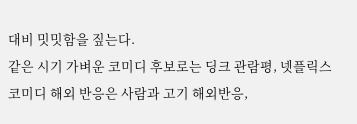대비 밋밋함을 짚는다.
같은 시기 가벼운 코미디 후보로는 딩크 관람평, 넷플릭스 코미디 해외 반응은 사람과 고기 해외반응,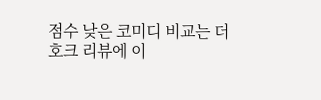점수 낮은 코미디 비교는 더 호크 리뷰에 이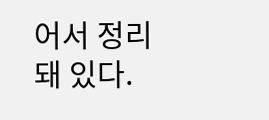어서 정리돼 있다.